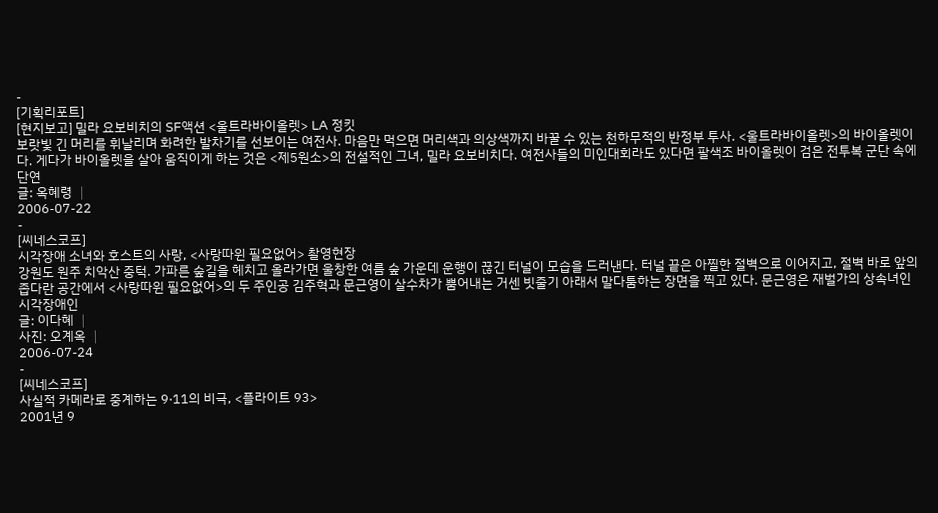-
[기획리포트]
[현지보고] 밀라 요보비치의 SF액션 <울트라바이올렛> LA 정킷
보랏빛 긴 머리를 휘날리며 화려한 발차기를 선보이는 여전사. 마음만 먹으면 머리색과 의상색까지 바꿀 수 있는 천하무적의 반정부 투사. <울트라바이올렛>의 바이올렛이다. 게다가 바이올렛을 살아 움직이게 하는 것은 <제5원소>의 전설적인 그녀, 밀라 요보비치다. 여전사들의 미인대회라도 있다면 팔색조 바이올렛이 검은 전투복 군단 속에 단연
글: 옥혜령 │
2006-07-22
-
[씨네스코프]
시각장애 소녀와 호스트의 사랑, <사랑따윈 필요없어> 촬영현장
강원도 원주 치악산 중턱. 가파른 숲길을 헤치고 올라가면 울창한 여름 숲 가운데 운행이 끊긴 터널이 모습을 드러낸다. 터널 끝은 아찔한 절벽으로 이어지고, 절벽 바로 앞의 좁다란 공간에서 <사랑따윈 필요없어>의 두 주인공 김주혁과 문근영이 살수차가 뿜어내는 거센 빗줄기 아래서 말다툼하는 장면을 찍고 있다. 문근영은 재벌가의 상속녀인 시각장애인
글: 이다혜 │
사진: 오계옥 │
2006-07-24
-
[씨네스코프]
사실적 카메라로 중계하는 9·11의 비극, <플라이트 93>
2001년 9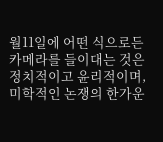월11일에 어떤 식으로든 카메라를 들이대는 것은 정치적이고 윤리적이며, 미학적인 논쟁의 한가운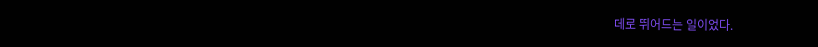데로 뛰어드는 일이었다.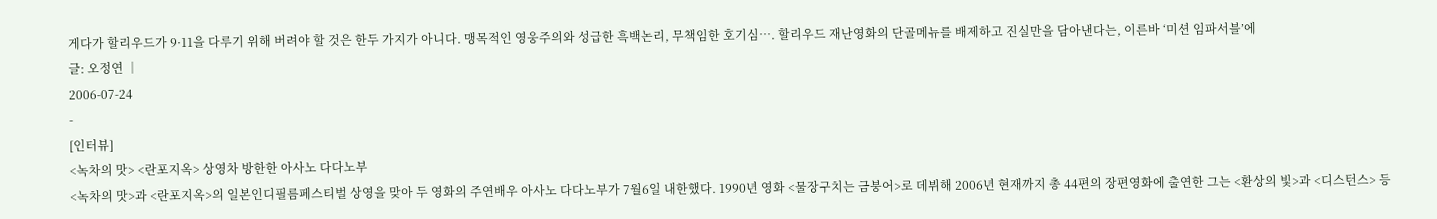게다가 할리우드가 9·11을 다루기 위해 버려야 할 것은 한두 가지가 아니다. 맹목적인 영웅주의와 성급한 흑백논리, 무책임한 호기심…. 할리우드 재난영화의 단골메뉴를 배제하고 진실만을 담아낸다는, 이른바 ‘미션 임파서블’에
글: 오정연 │
2006-07-24
-
[인터뷰]
<녹차의 맛> <란포지옥> 상영차 방한한 아사노 다다노부
<녹차의 맛>과 <란포지옥>의 일본인디필름페스티벌 상영을 맞아 두 영화의 주연배우 아사노 다다노부가 7월6일 내한했다. 1990년 영화 <물장구치는 금붕어>로 데뷔해 2006년 현재까지 총 44편의 장편영화에 출연한 그는 <환상의 빛>과 <디스턴스> 등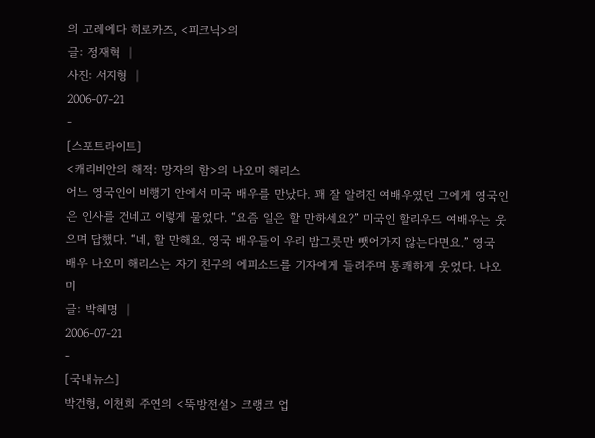의 고레에다 히로카즈, <피크닉>의
글: 정재혁 │
사진: 서지형 │
2006-07-21
-
[스포트라이트]
<캐리비안의 해적: 망자의 함>의 나오미 해리스
어느 영국인이 비행기 안에서 미국 배우를 만났다. 꽤 잘 알려진 여배우였던 그에게 영국인은 인사를 건네고 이렇게 물었다. “요즘 일은 할 만하세요?” 미국인 할리우드 여배우는 웃으며 답했다. “네, 할 만해요. 영국 배우들이 우리 밥그릇만 뺏어가지 않는다면요.” 영국 배우 나오미 해리스는 자기 친구의 에피소드를 기자에게 들려주며 통쾌하게 웃었다. 나오미
글: 박혜명 │
2006-07-21
-
[국내뉴스]
박건형, 이천희 주연의 <뚝방전설> 크랭크 업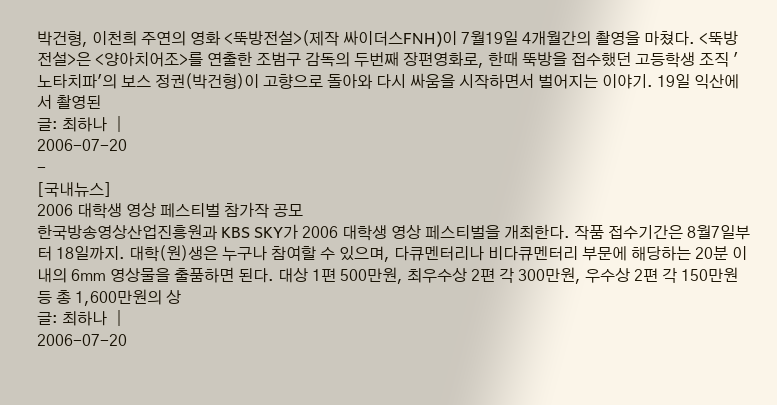박건형, 이천희 주연의 영화 <뚝방전설>(제작 싸이더스FNH)이 7월19일 4개월간의 촬영을 마쳤다. <뚝방전설>은 <양아치어조>를 연출한 조범구 감독의 두번째 장편영화로, 한때 뚝방을 접수했던 고등학생 조직 '노타치파'의 보스 정권(박건형)이 고향으로 돌아와 다시 싸움을 시작하면서 벌어지는 이야기. 19일 익산에서 촬영된
글: 최하나 │
2006-07-20
-
[국내뉴스]
2006 대학생 영상 페스티벌 참가작 공모
한국방송영상산업진흥원과 KBS SKY가 2006 대학생 영상 페스티벌을 개최한다. 작품 접수기간은 8월7일부터 18일까지. 대학(원)생은 누구나 참여할 수 있으며, 다큐멘터리나 비다큐멘터리 부문에 해당하는 20분 이내의 6㎜ 영상물을 출품하면 된다. 대상 1편 500만원, 최우수상 2편 각 300만원, 우수상 2편 각 150만원 등 총 1,600만원의 상
글: 최하나 │
2006-07-20